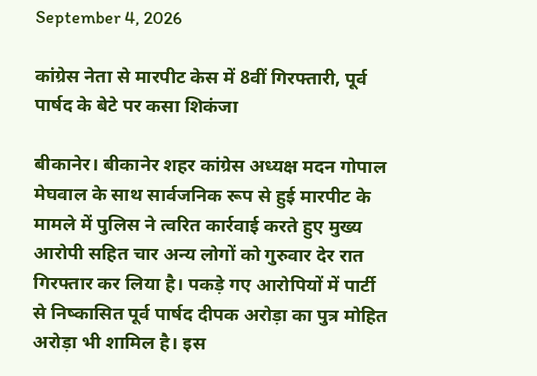September 4, 2026

कांग्रेस नेता से मारपीट केस में 8वीं गिरफ्तारी, पूर्व पार्षद के बेटे पर कसा शिकंजा

बीकानेर। बीकानेर शहर कांग्रेस अध्यक्ष मदन गोपाल मेघवाल के साथ सार्वजनिक रूप से हुई मारपीट के मामले में पुलिस ने त्वरित कार्रवाई करते हुए मुख्य आरोपी सहित चार अन्य लोगों को गुरुवार देर रात गिरफ्तार कर लिया है। पकड़े गए आरोपियों में पार्टी से निष्कासित पूर्व पार्षद दीपक अरोड़ा का पुत्र मोहित अरोड़ा भी शामिल है। इस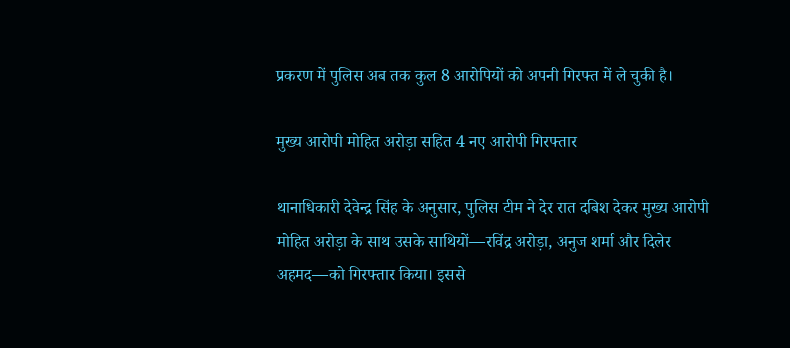प्रकरण में पुलिस अब तक कुल 8 आरोपियों को अपनी गिरफ्त में ले चुकी है।

मुख्य आरोपी मोहित अरोड़ा सहित 4 नए आरोपी गिरफ्तार

थानाधिकारी देवेन्द्र सिंह के अनुसार, पुलिस टीम ने देर रात दबिश देकर मुख्य आरोपी मोहित अरोड़ा के साथ उसके साथियों—रविंद्र अरोड़ा, अनुज शर्मा और दिलेर अहमद—को गिरफ्तार किया। इससे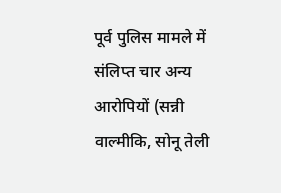पूर्व पुलिस मामले में संलिप्त चार अन्य आरोपियों (सन्नी वाल्मीकि, सोनू तेली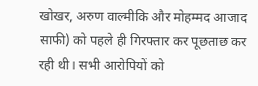खोखर, अरुण वाल्मीकि और मोहम्मद आजाद साफी) को पहले ही गिरफ्तार कर पूछताछ कर रही थी। सभी आरोपियों को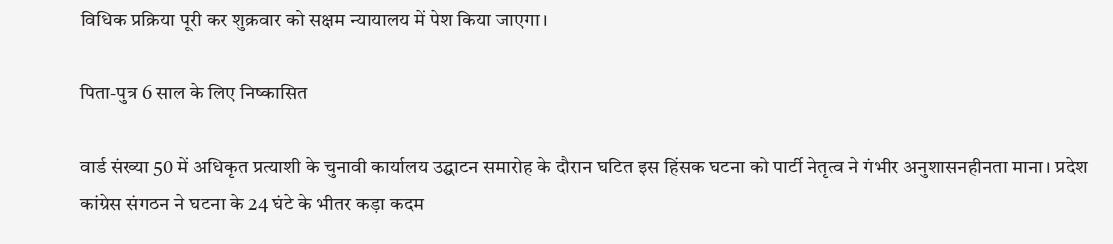विधिक प्रक्रिया पूरी कर शुक्रवार को सक्षम न्यायालय में पेश किया जाएगा।

पिता-पुत्र 6 साल के लिए निष्कासित

वार्ड संख्या 50 में अधिकृत प्रत्याशी के चुनावी कार्यालय उद्घाटन समारोह के दौरान घटित इस हिंसक घटना को पार्टी नेतृत्व ने गंभीर अनुशासनहीनता माना। प्रदेश कांग्रेस संगठन ने घटना के 24 घंटे के भीतर कड़ा कदम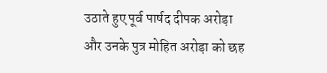उठाते हुए पूर्व पार्षद दीपक अरोड़ा और उनके पुत्र मोहित अरोड़ा को छह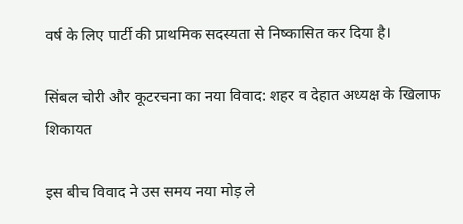वर्ष के लिए पार्टी की प्राथमिक सदस्यता से निष्कासित कर दिया है।

सिंबल चोरी और कूटरचना का नया विवाद: शहर व देहात अध्यक्ष के खिलाफ शिकायत

इस बीच विवाद ने उस समय नया मोड़ ले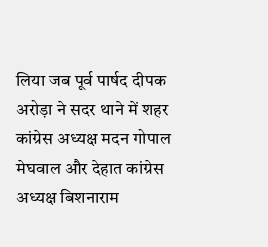लिया जब पूर्व पार्षद दीपक अरोड़ा ने सदर थाने में शहर कांग्रेस अध्यक्ष मदन गोपाल मेघवाल और देहात कांग्रेस अध्यक्ष बिशनाराम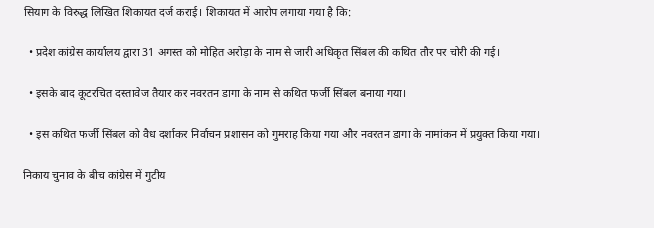सियाग के विरुद्ध लिखित शिकायत दर्ज कराई। शिकायत में आरोप लगाया गया है कि:

  • प्रदेश कांग्रेस कार्यालय द्वारा 31 अगस्त को मोहित अरोड़ा के नाम से जारी अधिकृत सिंबल की कथित तौर पर चोरी की गई।

  • इसके बाद कूटरचित दस्तावेज तैयार कर नवरतन डागा के नाम से कथित फर्जी सिंबल बनाया गया।

  • इस कथित फर्जी सिंबल को वैध दर्शाकर निर्वाचन प्रशासन को गुमराह किया गया और नवरतन डागा के नामांकन में प्रयुक्त किया गया।

निकाय चुनाव के बीच कांग्रेस में गुटीय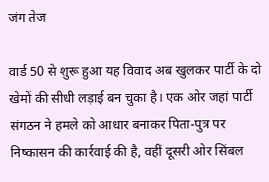जंग तेज

वार्ड 50 से शुरू हुआ यह विवाद अब खुलकर पार्टी के दो खेमों की सीधी लड़ाई बन चुका है। एक ओर जहां पार्टी संगठन ने हमले को आधार बनाकर पिता-पुत्र पर निष्कासन की कार्रवाई की है, वहीं दूसरी ओर सिंबल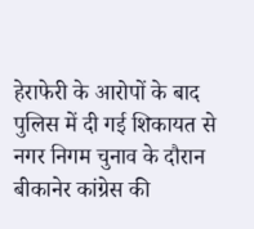हेराफेरी के आरोपों के बाद पुलिस में दी गई शिकायत से नगर निगम चुनाव के दौरान बीकानेर कांग्रेस की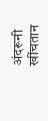अंदरूनी खींचतान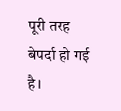पूरी तरह बेपर्दा हो गई है।